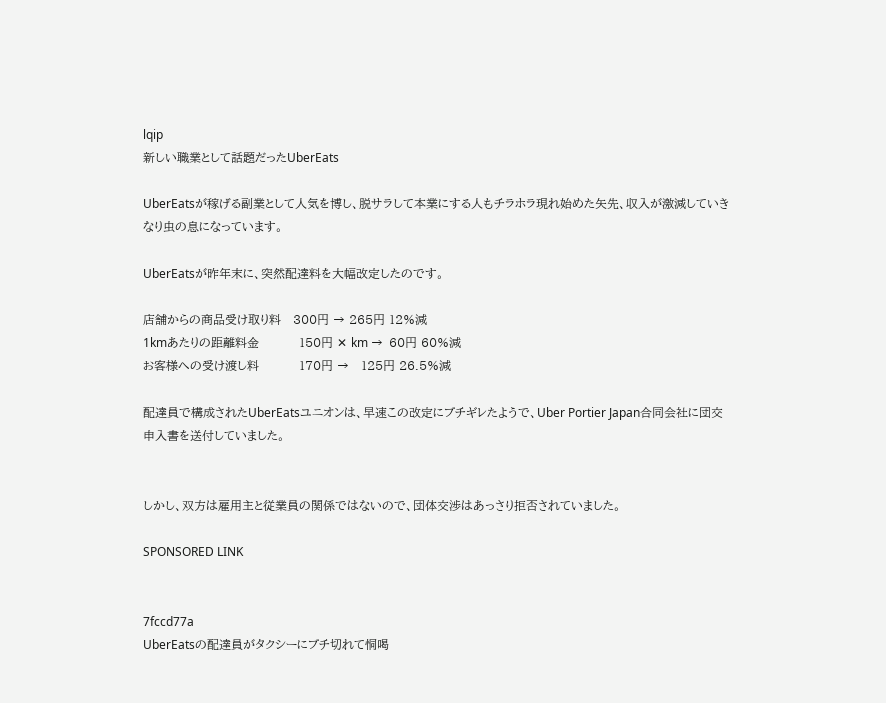lqip
新しい職業として話題だったUberEats

UberEatsが稼げる副業として人気を博し、脱サラして本業にする人もチラホラ現れ始めた矢先、収入が激減していきなり虫の息になっています。

UberEatsが昨年末に、突然配達料を大幅改定したのです。

店舗からの商品受け取り料   300円 → 265円 12%減
1kmあたりの距離料金          150円 ✕ km →  60円 60%減
お客様への受け渡し料          170円 →   125円 26.5%減

配達員で構成されたUberEatsユニオンは、早速この改定にブチギレたようで、Uber Portier Japan合同会社に団交申入書を送付していました。


しかし、双方は雇用主と従業員の関係ではないので、団体交渉はあっさり拒否されていました。

SPONSORED LINK


7fccd77a
UberEatsの配達員がタクシーにブチ切れて恫喝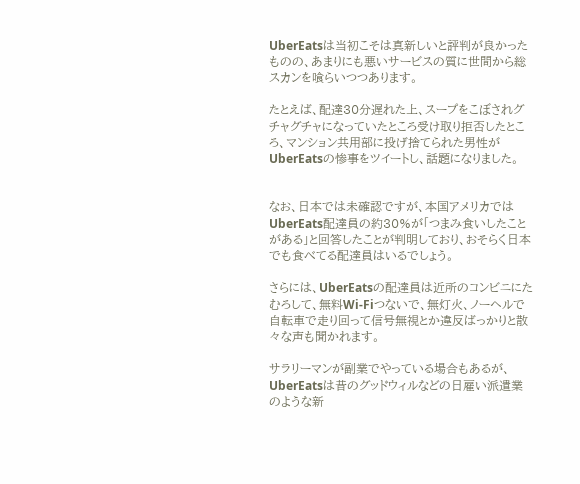UberEatsは当初こそは真新しいと評判が良かったものの、あまりにも悪いサービスの質に世間から総スカンを喰らいつつあります。

たとえば、配達30分遅れた上、スープをこぼされグチャグチャになっていたところ受け取り拒否したところ、マンション共用部に投げ捨てられた男性がUberEatsの惨事をツイートし、話題になりました。


なお、日本では未確認ですが、本国アメリカではUberEats配達員の約30%が「つまみ食いしたことがある」と回答したことが判明しており、おそらく日本でも食べてる配達員はいるでしょう。

さらには、UberEatsの配達員は近所のコンビニにたむろして、無料Wi-Fiつないで、無灯火、ノーヘルで自転車で走り回って信号無視とか違反ばっかりと散々な声も聞かれます。

サラリーマンが副業でやっている場合もあるが、UberEatsは昔のグッドウィルなどの日雇い派遣業のような新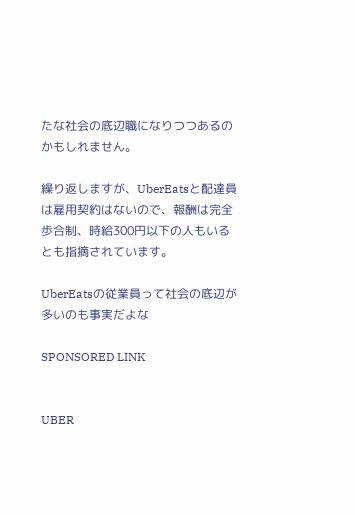たな社会の底辺職になりつつあるのかもしれません。

繰り返しますが、UberEatsと配達員は雇用契約はないので、報酬は完全歩合制、時給300円以下の人もいるとも指摘されています。

UberEatsの従業員って社会の底辺が多いのも事実だよな

SPONSORED LINK


UBER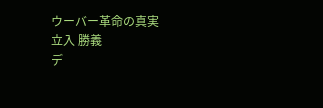ウーバー革命の真実
立入 勝義
デ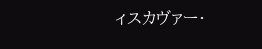ィスカヴァー・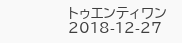トゥエンティワン
2018-12-27